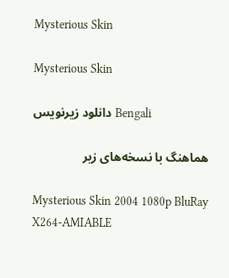Mysterious Skin

Mysterious Skin

دانلود زیرنویس Bengali

هماهنگ با نسخه‌های زیر

Mysterious Skin 2004 1080p BluRay X264-AMIABLE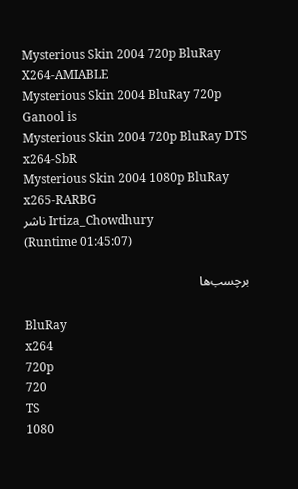Mysterious Skin 2004 720p BluRay X264-AMIABLE
Mysterious Skin 2004 BluRay 720p Ganool is
Mysterious Skin 2004 720p BluRay DTS x264-SbR
Mysterious Skin 2004 1080p BluRay x265-RARBG
ناشر Irtiza_Chowdhury
(Runtime 01:45:07)

برچسب‌ها

BluRay
x264
720p
720
TS
1080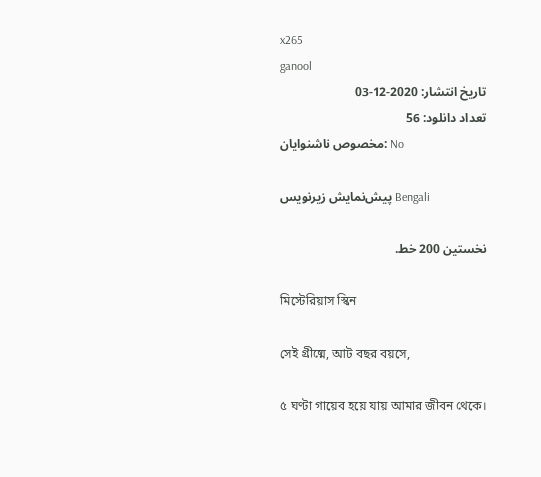x265
ganool
تاریخ انتشار: 2020-12-03
تعداد دانلود: 56
مخصوص ناشنوایان: No

پیش‌نمایش زیرنویس Bengali

نخستین 200 خط.

মিস্টেরিয়াস স্কিন

সেই গ্রীষ্মে, আট বছর বয়সে,

৫ ঘণ্টা গায়েব হয়ে যায় আমার জীবন থেকে।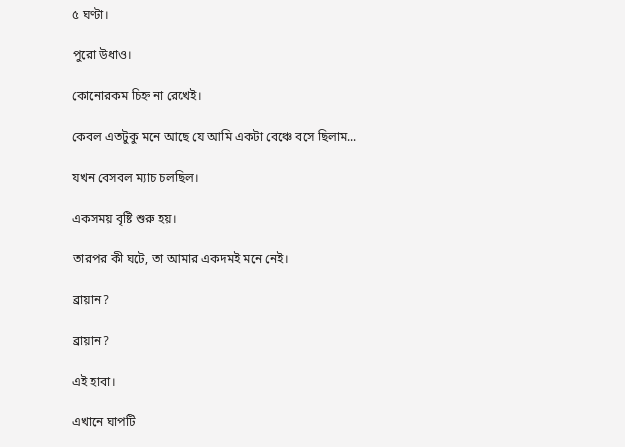৫ ঘণ্টা।

পুরো উধাও।

কোনোরকম চিহ্ন না রেখেই।

কেবল এতটুকু মনে আছে যে আমি একটা বেঞ্চে বসে ছিলাম...

যখন বেসবল ম্যাচ চলছিল।

একসময় বৃষ্টি শুরু হয়।

তারপর কী ঘটে, তা আমার একদমই মনে নেই।

ব্রায়ান?

ব্রায়ান?

এই হাবা।

এখানে ঘাপটি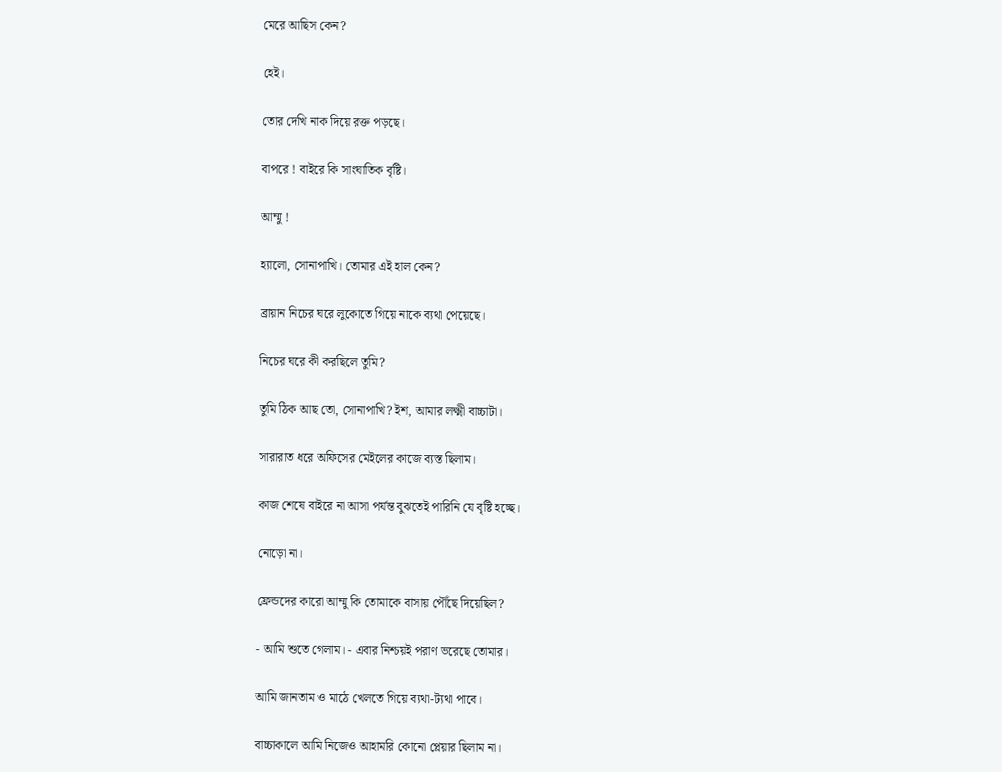মেরে আছিস কেন?

হেই।

তোর দেখি নাক দিয়ে রক্ত পড়ছে।

বাপরে ! বাইরে কি সাংঘাতিক বৃষ্টি।

আম্মু !

হ্যালো, সোনাপাখি। তোমার এই হাল কেন?

ব্রায়ান নিচের ঘরে লুকোতে গিয়ে নাকে ব্যথা পেয়েছে।

নিচের ঘরে কী করছিলে তুমি?

তুমি ঠিক আছ তো, সোনাপাখি? ইশ, আমার লক্ষ্মী বাচ্চাটা।

সারারাত ধরে অফিসের মেইলের কাজে ব্যস্ত ছিলাম।

কাজ শেষে বাইরে না আসা পর্যন্ত বুঝতেই পারিনি যে বৃষ্টি হচ্ছে।

নোড়ো না।

ফ্রেন্ডদের কারো আম্মু কি তোমাকে বাসায় পৌঁছে দিয়েছিল?

- আমি শুতে গেলাম। - এবার নিশ্চয়ই পরাণ ভরেছে তোমার।

আমি জানতাম ও মাঠে খেলতে গিয়ে ব্যথা-ট্যথা পাবে।

বাচ্চাকালে আমি নিজেও আহামরি কোনো প্লেয়ার ছিলাম না।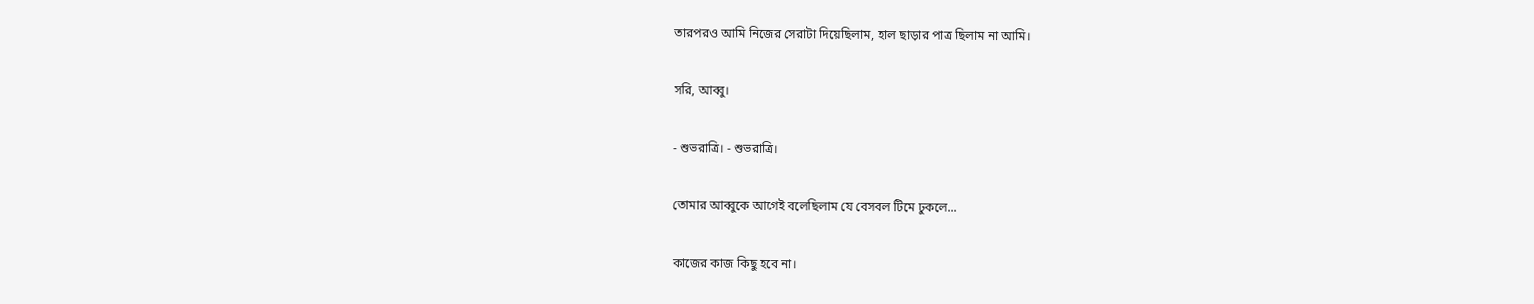তারপরও আমি নিজের সেরাটা দিয়েছিলাম, হাল ছাড়ার পাত্র ছিলাম না আমি।

সরি, আব্বু।

- শুভরাত্রি। - শুভরাত্রি।

তোমার আব্বুকে আগেই বলেছিলাম যে বেসবল টিমে ঢুকলে...

কাজের কাজ কিছু হবে না।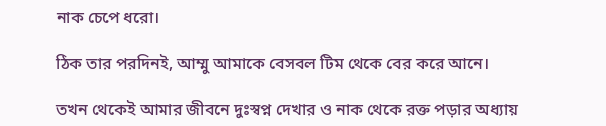নাক চেপে ধরো।

ঠিক তার পরদিনই, আম্মু আমাকে বেসবল টিম থেকে বের করে আনে।

তখন থেকেই আমার জীবনে দুঃস্বপ্ন দেখার ও নাক থেকে রক্ত পড়ার অধ্যায়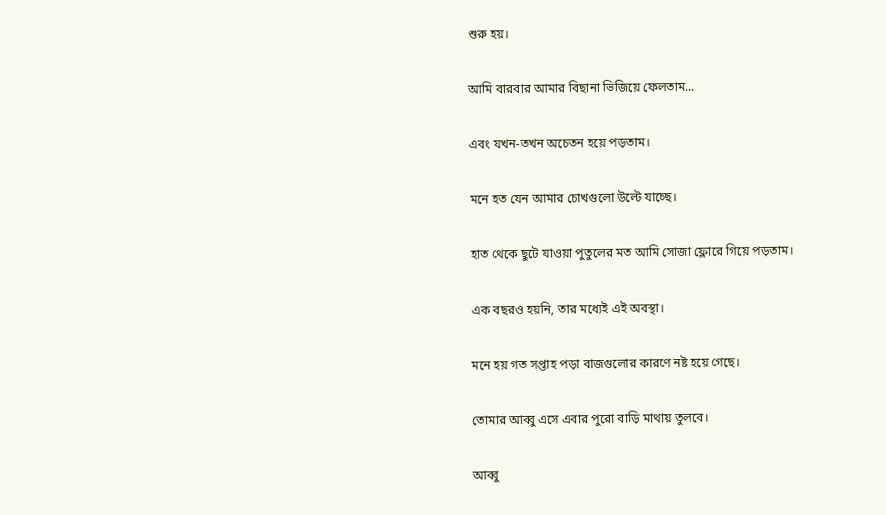শুরু হয়।

আমি বারবার আমার বিছানা ভিজিয়ে ফেলতাম...

এবং যখন-তখন অচেতন হয়ে পড়তাম।

মনে হত যেন আমার চোখগুলো উল্টে যাচ্ছে।

হাত থেকে ছুটে যাওয়া পুতুলের মত আমি সোজা ফ্লোরে গিয়ে পড়তাম।

এক বছরও হয়নি, তার মধ্যেই এই অবস্থা।

মনে হয় গত সপ্তাহ পড়া বাজগুলোর কারণে নষ্ট হয়ে গেছে।

তোমার আব্বু এসে এবার পুরো বাড়ি মাথায় তুলবে।

আব্বু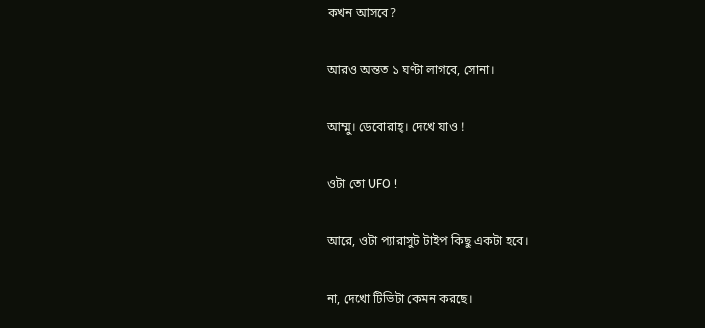কখন আসবে?

আরও অন্তত ১ ঘণ্টা লাগবে, সোনা।

আম্মু। ডেবোরাহ্‌। দেখে যাও !

ওটা তো UFO !

আরে, ওটা প্যারাসুট টাইপ কিছু একটা হবে।

না, দেখো টিভিটা কেমন করছে।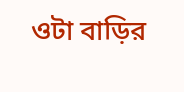ওটা বাড়ির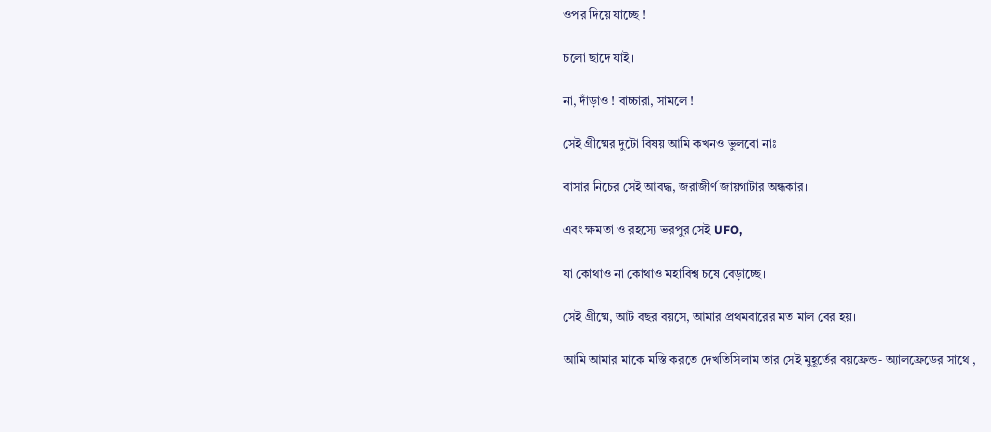ওপর দিয়ে যাচ্ছে !

চলো ছাদে যাই।

না, দাঁড়াও ! বাচ্চারা, সামলে !

সেই গ্রীষ্মের দুটো বিষয় আমি কখনও ভুলবো নাঃ

বাসার নিচের সেই আবদ্ধ, জরাজীর্ণ জায়গাটার অন্ধকার।

এবং ক্ষমতা ও রহস্যে ভরপুর সেই UFO,

যা কোথাও না কোথাও মহাবিশ্ব চষে বেড়াচ্ছে।

সেই গ্রীষ্মে, আট বছর বয়সে, আমার প্রথমবারের মত মাল বের হয়।

আমি আমার মাকে মস্তি করতে দেখতিসিলাম তার সেই মুহূর্তের বয়ফ্রেন্ড- অ্যালফ্রেডের সাথে ,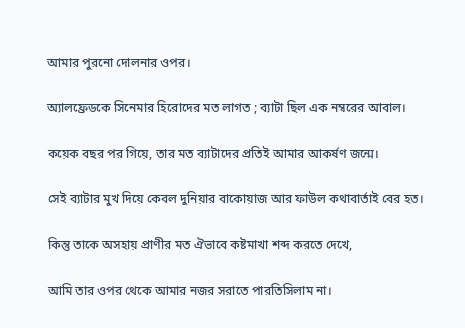আমার পুরনো দোলনার ওপর।

অ্যালফ্রেডকে সিনেমার হিরোদের মত লাগত ; ব্যাটা ছিল এক নম্বরের আবাল।

কয়েক বছর পর গিয়ে, তার মত ব্যাটাদের প্রতিই আমার আকর্ষণ জন্মে।

সেই ব্যাটার মুখ দিয়ে কেবল দুনিয়ার বাকোয়াজ আর ফাউল কথাবার্তাই বের হত।

কিন্তু তাকে অসহায় প্রাণীর মত ঐভাবে কষ্টমাখা শব্দ করতে দেখে,

আমি তার ওপর থেকে আমার নজর সরাতে পারতিসিলাম না।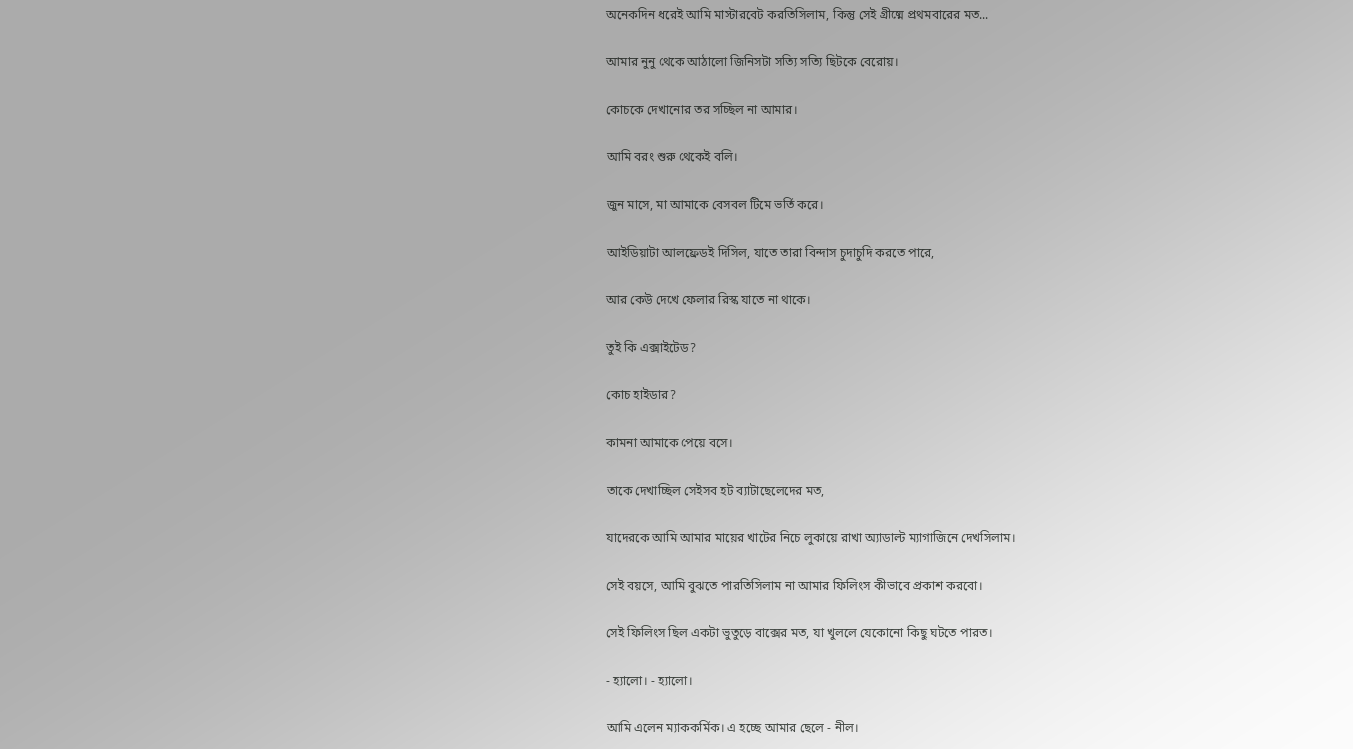অনেকদিন ধরেই আমি মাস্টারবেট করতিসিলাম, কিন্তু সেই গ্রীষ্মে প্রথমবারের মত...

আমার নুনু থেকে আঠালো জিনিসটা সত্যি সত্যি ছিটকে বেরোয়।

কোচকে দেখানোর তর সচ্ছিল না আমার।

আমি বরং শুরু থেকেই বলি।

জুন মাসে, মা আমাকে বেসবল টিমে ভর্তি করে।

আইডিয়াটা আলফ্রেডই দিসিল, যাতে তারা বিন্দাস চুদাচুদি করতে পারে,

আর কেউ দেখে ফেলার রিস্ক যাতে না থাকে।

তুই কি এক্সাইটেড?

কোচ হাইডার?

কামনা আমাকে পেয়ে বসে।

তাকে দেখাচ্ছিল সেইসব হট ব্যাটাছেলেদের মত,

যাদেরকে আমি আমার মায়ের খাটের নিচে লুকায়ে রাখা অ্যাডাল্ট ম্যাগাজিনে দেখসিলাম।

সেই বয়সে, আমি বুঝতে পারতিসিলাম না আমার ফিলিংস কীভাবে প্রকাশ করবো।

সেই ফিলিংস ছিল একটা ভুতুড়ে বাক্সের মত, যা খুললে যেকোনো কিছু ঘটতে পারত।

- হ্যালো। - হ্যালো।

আমি এলেন ম্যাককর্মিক। এ হচ্ছে আমার ছেলে - নীল।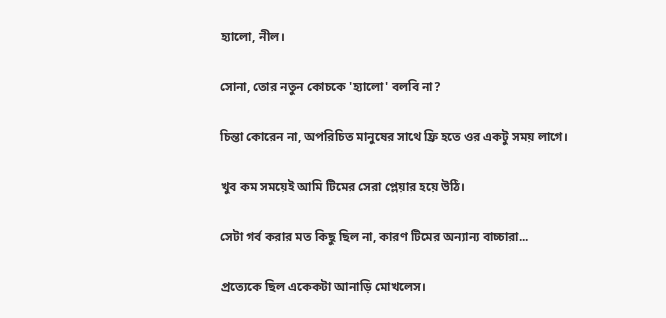হ্যালো, নীল।

সোনা, তোর নতুন কোচকে 'হ্যালো' বলবি না?

চিন্তা কোরেন না, অপরিচিত মানুষের সাথে ফ্রি হতে ওর একটু সময় লাগে।

খুব কম সময়েই আমি টিমের সেরা প্লেয়ার হয়ে উঠি।

সেটা গর্ব করার মত কিছু ছিল না, কারণ টিমের অন্যান্য বাচ্চারা...

প্রত্যেকে ছিল একেকটা আনাড়ি মোখলেস।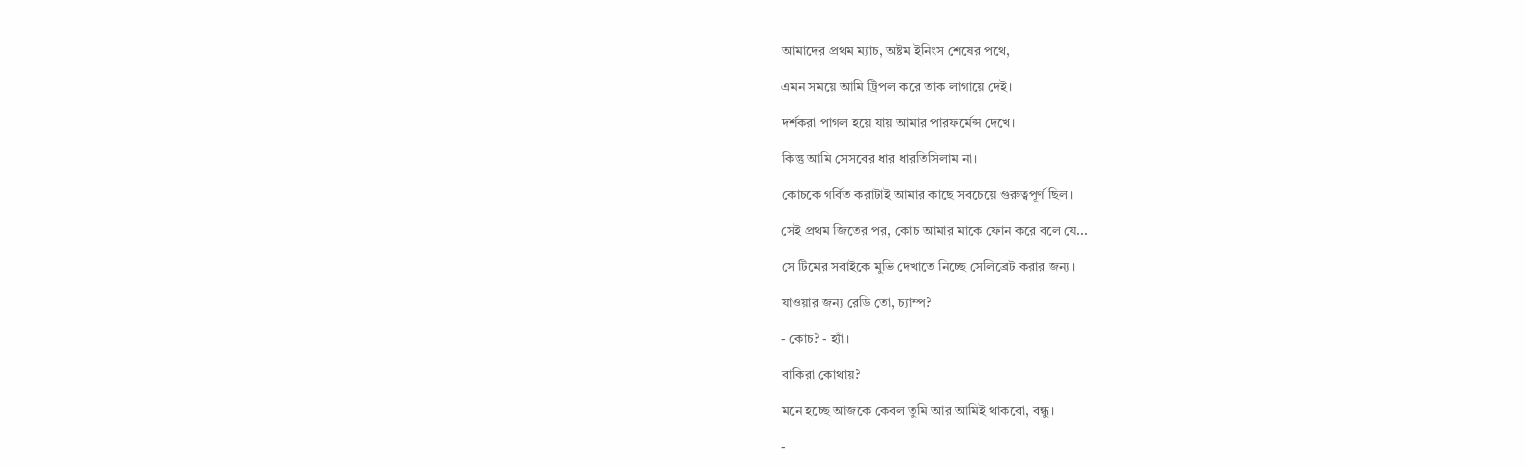আমাদের প্রথম ম্যাচ, অষ্টম ইনিংস শেষের পথে,

এমন সময়ে আমি ট্রিপল করে তাক লাগায়ে দেই।

দর্শকরা পাগল হয়ে যায় আমার পারফর্মেন্স দেখে।

কিন্তু আমি সেসবের ধার ধারতিসিলাম না।

কোচকে গর্বিত করাটাই আমার কাছে সবচেয়ে গুরুত্বপূর্ণ ছিল।

সেই প্রথম জিতের পর, কোচ আমার মাকে ফোন করে বলে যে...

সে টিমের সবাইকে মুভি দেখাতে নিচ্ছে সেলিব্রেট করার জন্য।

যাওয়ার জন্য রেডি তো, চ্যাম্প?

- কোচ? - হ্যাঁ।

বাকিরা কোথায়?

মনে হচ্ছে আজকে কেবল তুমি আর আমিই থাকবো, বন্ধু।

-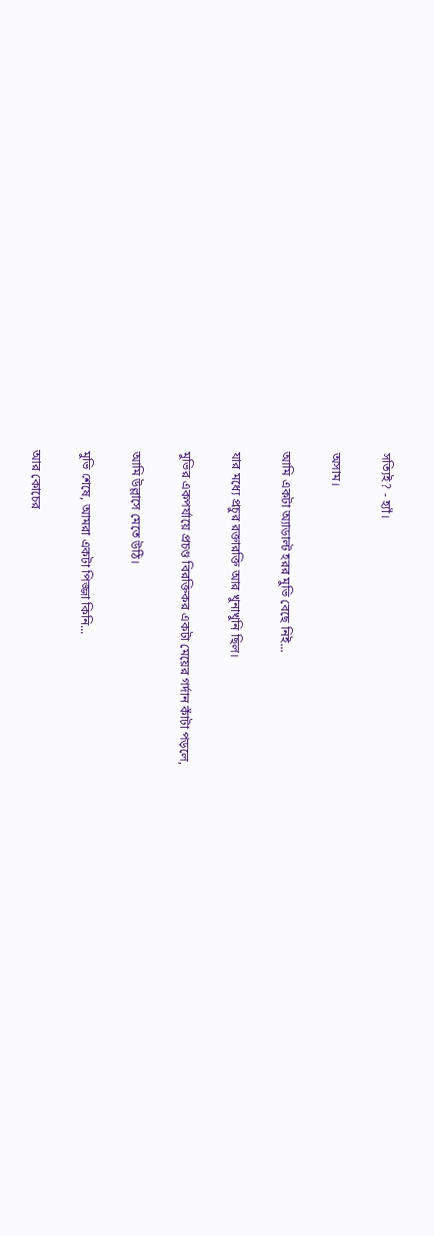সত্যিই? - হ্যাঁ।

অসাম।

আমি একটা অ্যাডাল্ট হরর মুভি বেছে নিই...

যার মধ্যে প্রচুর রক্তারক্তি আর খুনাখুনি ছিল।

মুভির একপর্যায়ে প্রচণ্ড বিরক্তিকর একটা মেয়ের গর্দান কাঁটা পড়লে,

আমি উল্লাসে মেতে উঠি।

মুভি শেষে, আমরা একটা পিজ্জা কিনি...

আর কোচের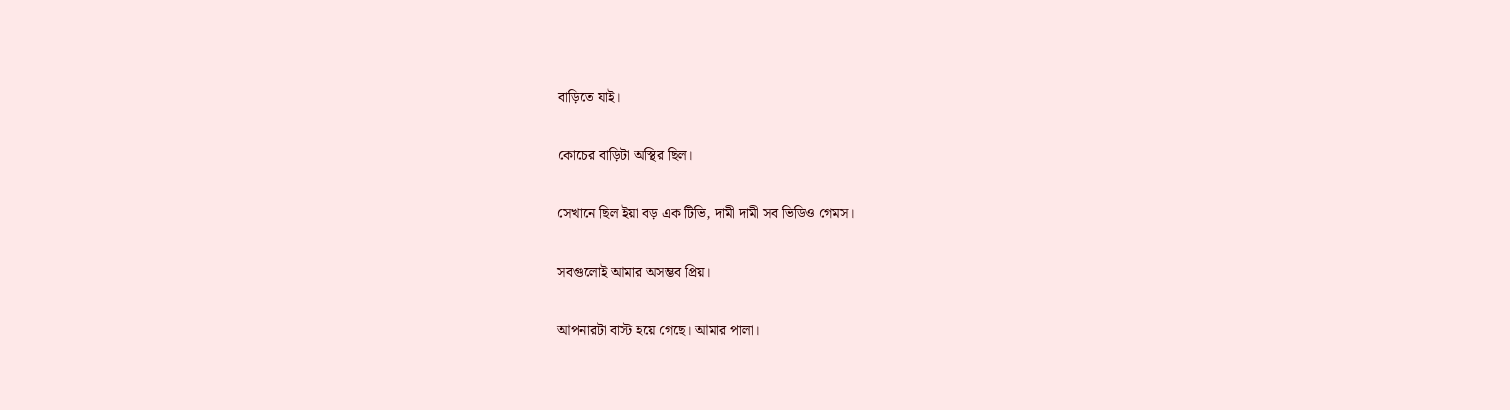বাড়িতে যাই।

কোচের বাড়িটা অস্থির ছিল।

সেখানে ছিল ইয়া বড় এক টিভি, দামী দামী সব ভিডিও গেমস।

সবগুলোই আমার অসম্ভব প্রিয়।

আপনারটা বাস্ট হয়ে গেছে। আমার পালা।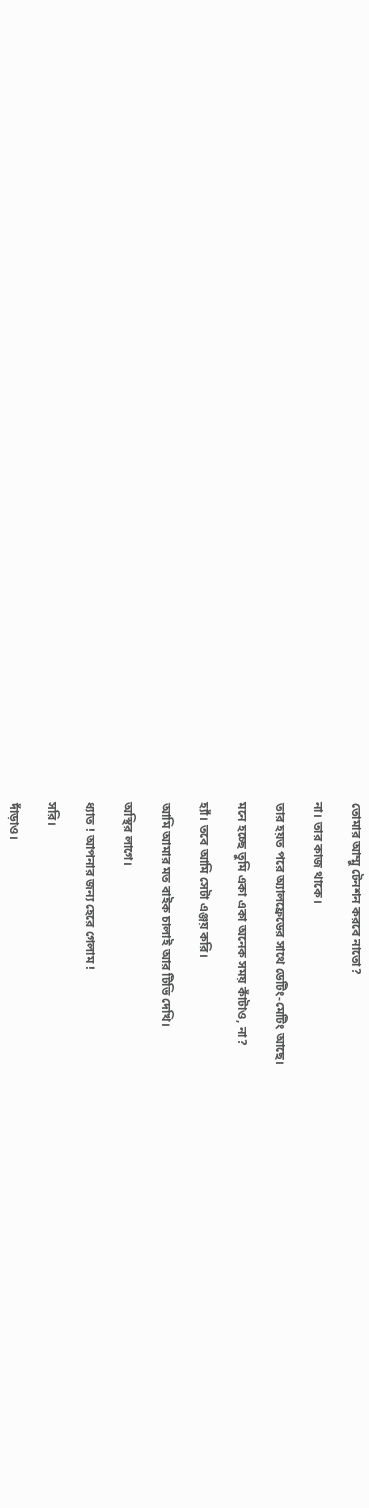তোমার আম্মু টেনশন করবে নাতো?

না। তার কাজ থাকে।

তার হয়ত পরে অ্যালফ্রেডের সাথে ডেটিং-মেটিং আছে।

মনে হচ্ছে তুমি একা একা অনেক সময় কাঁটাও, না?

হ্যাঁ। তবে আমি সেটা এঞ্জয় করি।

আমি আমার মত বাইক চালাই আর টিভি দেখি।

অস্থির লাগে।

ধ্যাত ! আপনার জন্য হেরে গেলাম !

সরি।

দাঁড়াও।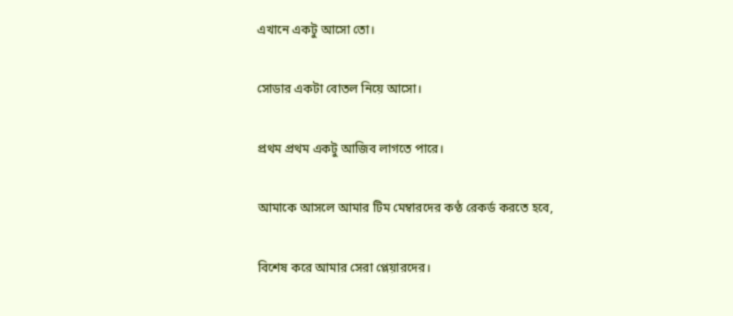এখানে একটু আসো তো।

সোডার একটা বোতল নিয়ে আসো।

প্রথম প্রথম একটু আজিব লাগতে পারে।

আমাকে আসলে আমার টিম মেম্বারদের কণ্ঠ রেকর্ড করতে হবে,

বিশেষ করে আমার সেরা প্লেয়ারদের।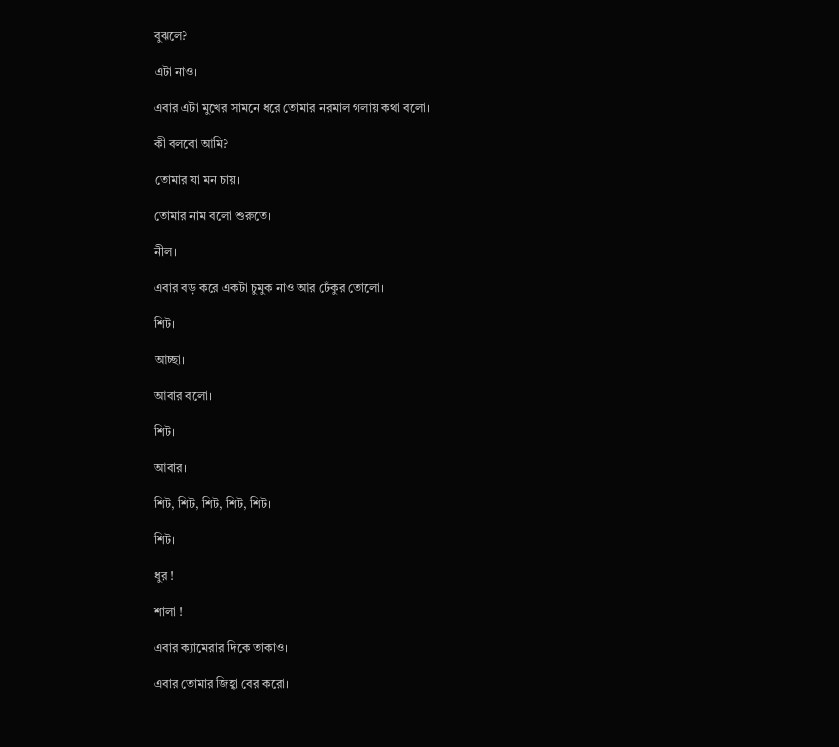বুঝলে?

এটা নাও।

এবার এটা মুখের সামনে ধরে তোমার নরমাল গলায় কথা বলো।

কী বলবো আমি?

তোমার যা মন চায়।

তোমার নাম বলো শুরুতে।

নীল।

এবার বড় করে একটা চুমুক নাও আর ঢেঁকুর তোলো।

শিট।

আচ্ছা।

আবার বলো।

শিট।

আবার।

শিট, শিট, শিট, শিট, শিট।

শিট।

ধুর !

শালা !

এবার ক্যামেরার দিকে তাকাও।

এবার তোমার জিহ্বা বের করো।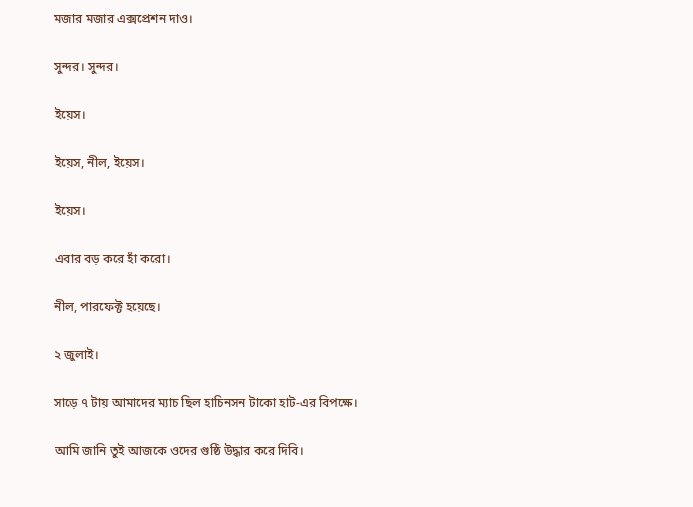মজার মজার এক্সপ্রেশন দাও।

সুন্দর। সুন্দর।

ইয়েস।

ইয়েস, নীল, ইয়েস।

ইয়েস।

এবার বড় করে হাঁ করো।

নীল, পারফেক্ট হয়েছে।

২ জুলাই।

সাড়ে ৭ টায় আমাদের ম্যাচ ছিল হাচিনসন টাকো হাট-এর বিপক্ষে।

আমি জানি তুই আজকে ওদের গুষ্ঠি উদ্ধার করে দিবি।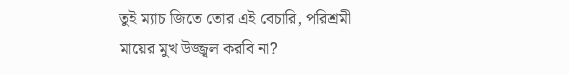তুই ম্যাচ জিতে তোর এই বেচারি, পরিশ্রমী মায়ের মুখ উজ্জ্বল করবি না?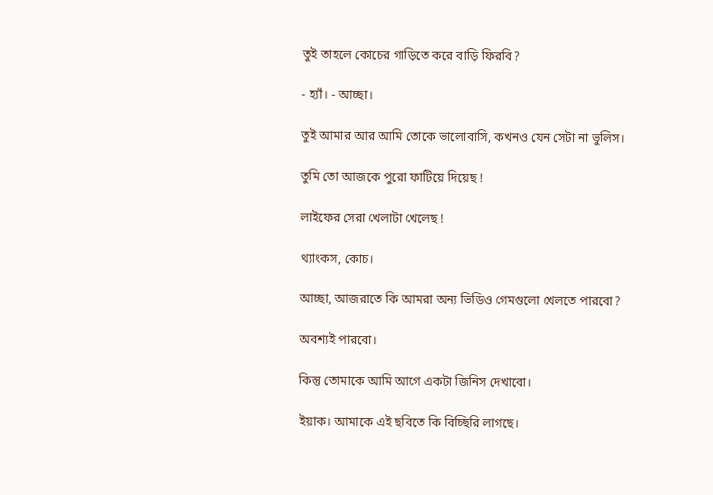তুই তাহলে কোচের গাড়িতে করে বাড়ি ফিরবি?

- হ্যাঁ। - আচ্ছা।

তুই আমার আর আমি তোকে ভালোবাসি, কখনও যেন সেটা না ভুলিস।

তুমি তো আজকে পুরো ফাটিয়ে দিয়েছ !

লাইফের সেরা খেলাটা খেলেছ !

থ্যাংকস, কোচ।

আচ্ছা, আজরাতে কি আমরা অন্য ভিডিও গেমগুলো খেলতে পারবো?

অবশ্যই পারবো।

কিন্তু তোমাকে আমি আগে একটা জিনিস দেখাবো।

ইয়াক। আমাকে এই ছবিতে কি বিচ্ছিরি লাগছে।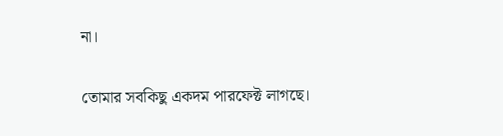না।

তোমার সবকিছু একদম পারফেক্ট লাগছে।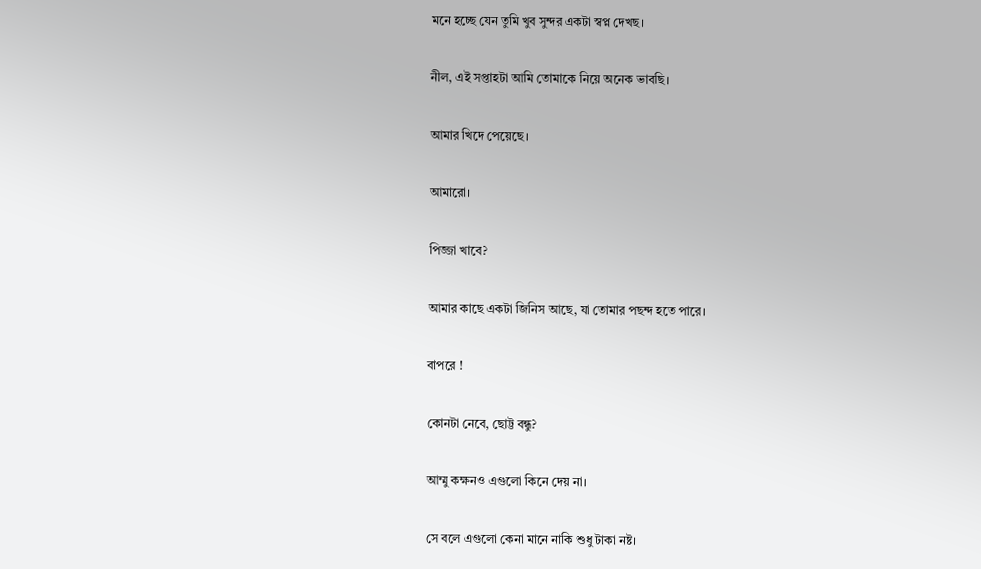মনে হচ্ছে যেন তুমি খুব সুন্দর একটা স্বপ্ন দেখছ।

নীল, এই সপ্তাহটা আমি তোমাকে নিয়ে অনেক ভাবছি।

আমার খিদে পেয়েছে।

আমারো।

পিজ্জা খাবে?

আমার কাছে একটা জিনিস আছে, যা তোমার পছন্দ হতে পারে।

বাপরে !

কোনটা নেবে, ছোট্ট বন্ধু?

আম্মু কক্ষনও এগুলো কিনে দেয় না।

সে বলে এগুলো কেনা মানে নাকি শুধু টাকা নষ্ট।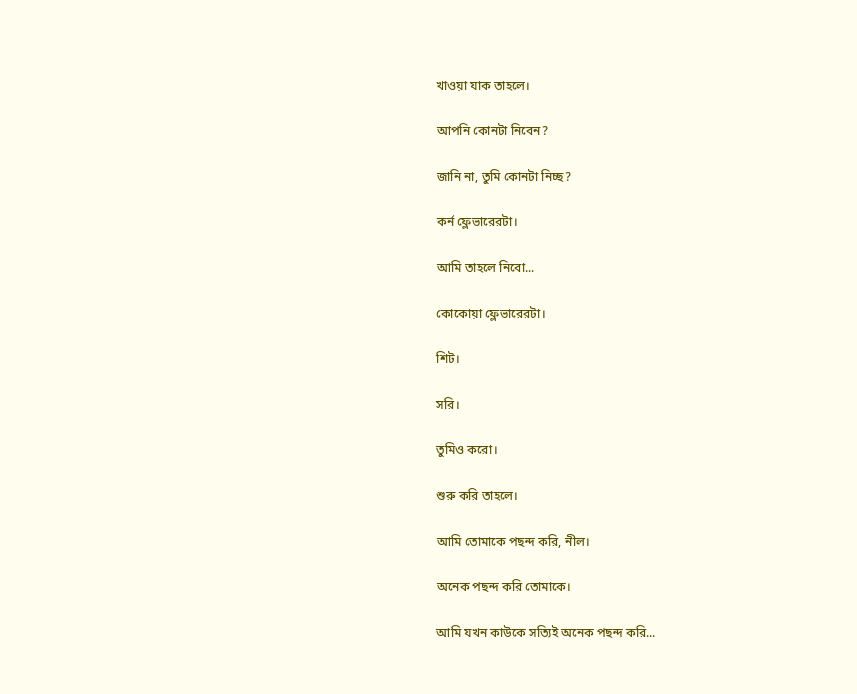খাওয়া যাক তাহলে।

আপনি কোনটা নিবেন?

জানি না, তুমি কোনটা নিচ্ছ?

কর্ন ফ্লেভারেরটা।

আমি তাহলে নিবো...

কোকোয়া ফ্লেভারেরটা।

শিট।

সরি।

তুমিও করো।

শুরু করি তাহলে।

আমি তোমাকে পছন্দ করি, নীল।

অনেক পছন্দ করি তোমাকে।

আমি যখন কাউকে সত্যিই অনেক পছন্দ করি...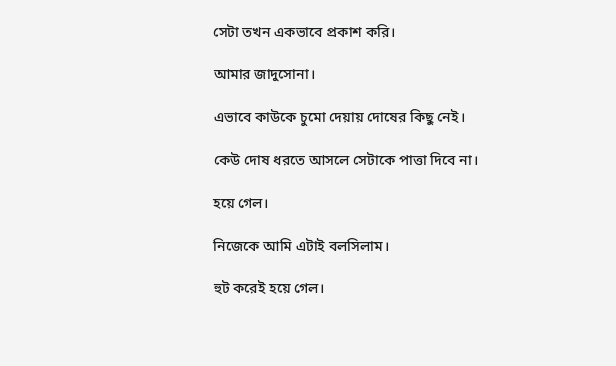সেটা তখন একভাবে প্রকাশ করি।

আমার জাদুসোনা।

এভাবে কাউকে চুমো দেয়ায় দোষের কিছু নেই।

কেউ দোষ ধরতে আসলে সেটাকে পাত্তা দিবে না।

হয়ে গেল।

নিজেকে আমি এটাই বলসিলাম।

হুট করেই হয়ে গেল।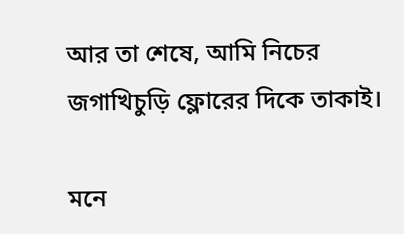আর তা শেষে, আমি নিচের জগাখিচুড়ি ফ্লোরের দিকে তাকাই।

মনে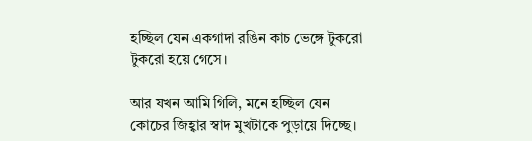হচ্ছিল যেন একগাদা রঙিন কাচ ভেঙ্গে টুকরো টুকরো হয়ে গেসে।

আর যখন আমি গিলি, মনে হচ্ছিল যেন কোচের জিহ্বার স্বাদ মুখটাকে পুড়ায়ে দিচ্ছে।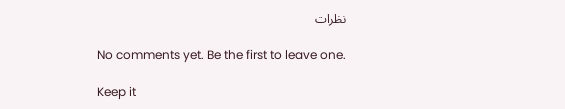نظرات

No comments yet. Be the first to leave one.

Keep it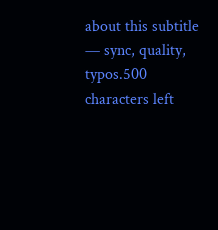about this subtitle — sync, quality, typos.500 characters left